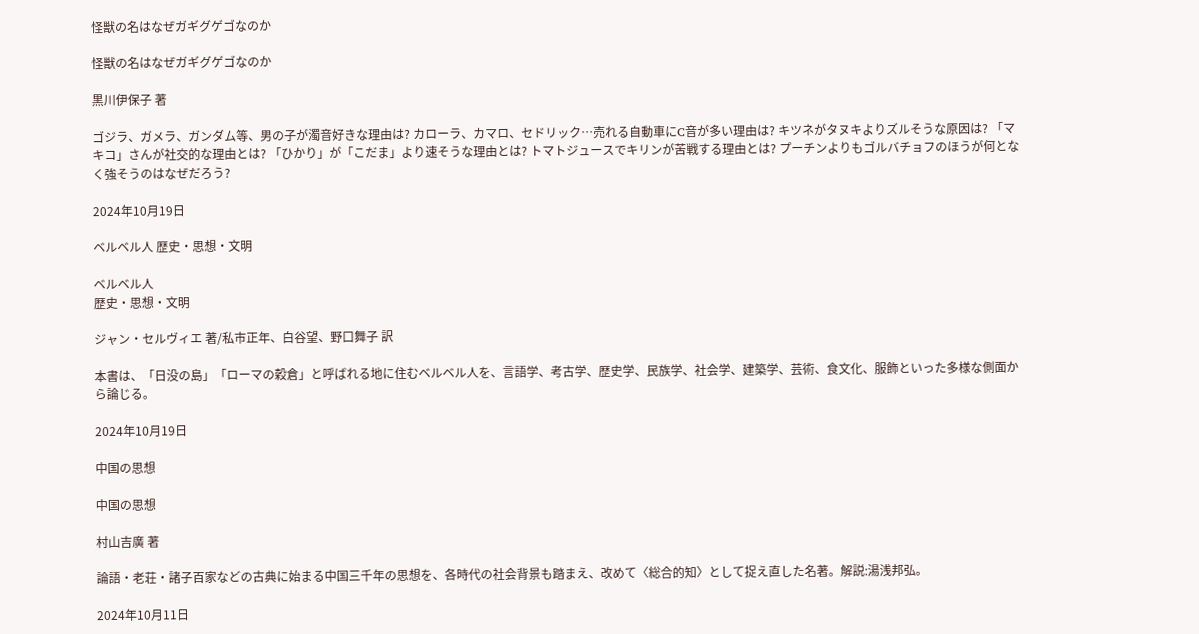怪獣の名はなぜガギグゲゴなのか

怪獣の名はなぜガギグゲゴなのか

黒川伊保子 著

ゴジラ、ガメラ、ガンダム等、男の子が濁音好きな理由は? カローラ、カマロ、セドリック…売れる自動車にC音が多い理由は? キツネがタヌキよりズルそうな原因は? 「マキコ」さんが社交的な理由とは? 「ひかり」が「こだま」より速そうな理由とは? トマトジュースでキリンが苦戦する理由とは? プーチンよりもゴルバチョフのほうが何となく強そうのはなぜだろう?

2024年10月19日

ベルベル人 歴史・思想・文明

ベルベル人
歴史・思想・文明

ジャン・セルヴィエ 著/私市正年、白谷望、野口舞子 訳

本書は、「日没の島」「ローマの穀倉」と呼ばれる地に住むベルベル人を、言語学、考古学、歴史学、民族学、社会学、建築学、芸術、食文化、服飾といった多様な側面から論じる。

2024年10月19日

中国の思想

中国の思想

村山吉廣 著

論語・老荘・諸子百家などの古典に始まる中国三千年の思想を、各時代の社会背景も踏まえ、改めて〈総合的知〉として捉え直した名著。解説:湯浅邦弘。

2024年10月11日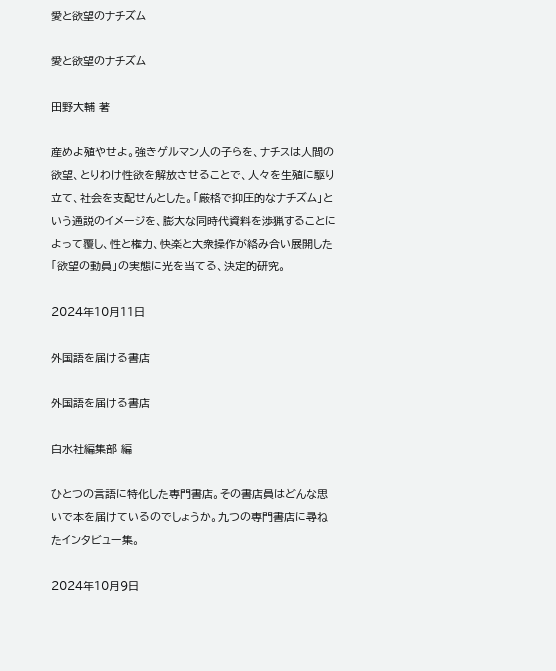愛と欲望のナチズム

愛と欲望のナチズム

田野大輔 著

産めよ殖やせよ。強きゲルマン人の子らを、ナチスは人間の欲望、とりわけ性欲を解放させることで、人々を生殖に駆り立て、社会を支配せんとした。「厳格で抑圧的なナチズム」という通説のイメージを、膨大な同時代資料を渉猟することによって覆し、性と権力、快楽と大衆操作が絡み合い展開した「欲望の動員」の実態に光を当てる、決定的研究。

2024年10月11日

外国語を届ける書店

外国語を届ける書店

白水社編集部 編

ひとつの言語に特化した専門書店。その書店員はどんな思いで本を届けているのでしょうか。九つの専門書店に尋ねたインタビュー集。

2024年10月9日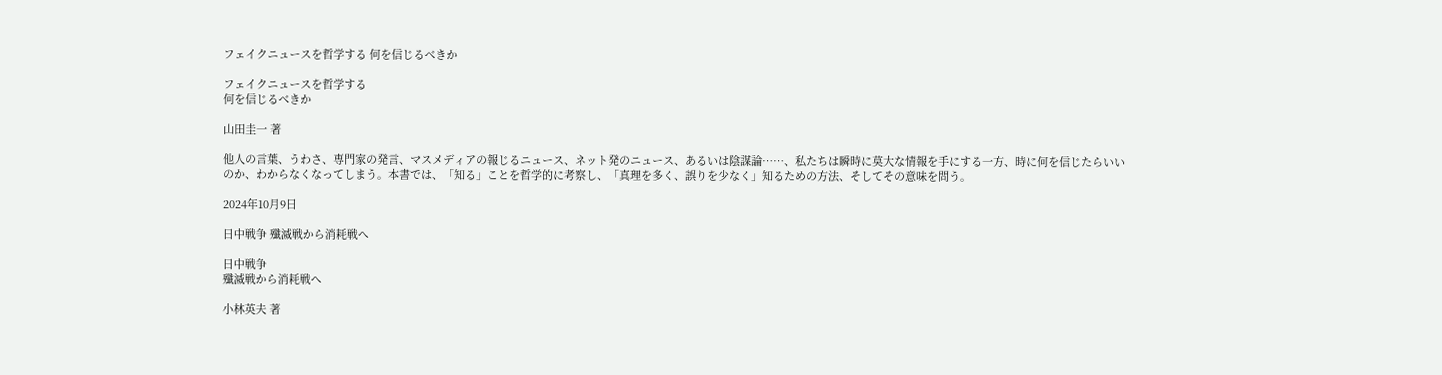フェイクニュースを哲学する 何を信じるべきか

フェイクニュースを哲学する
何を信じるべきか

山田圭一 著

他人の言葉、うわさ、専門家の発言、マスメディアの報じるニュース、ネット発のニュース、あるいは陰謀論……、私たちは瞬時に莫大な情報を手にする一方、時に何を信じたらいいのか、わからなくなってしまう。本書では、「知る」ことを哲学的に考察し、「真理を多く、誤りを少なく」知るための方法、そしてその意味を問う。

2024年10月9日

日中戦争 殲滅戦から消耗戦へ

日中戦争
殲滅戦から消耗戦へ

小林英夫 著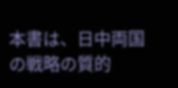本書は、日中両国の戦略の質的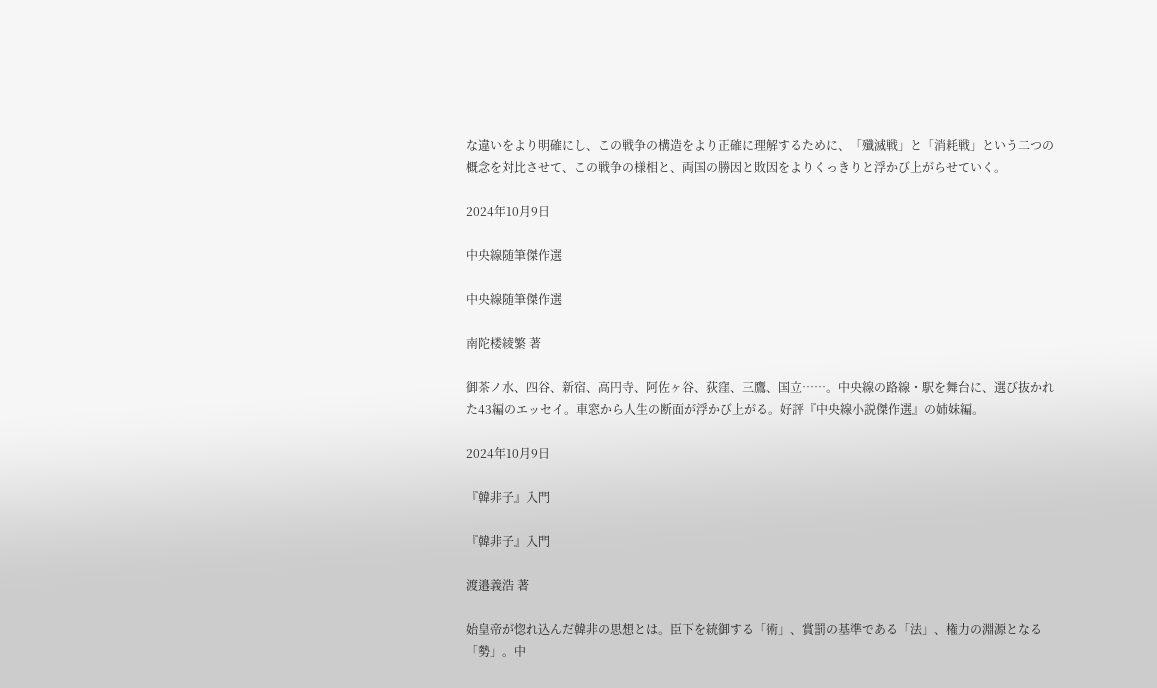な違いをより明確にし、この戦争の構造をより正確に理解するために、「殲滅戦」と「消耗戦」という二つの概念を対比させて、この戦争の様相と、両国の勝因と敗因をよりくっきりと浮かび上がらせていく。

2024年10月9日

中央線随筆傑作選

中央線随筆傑作選

南陀楼綾繁 著

御茶ノ水、四谷、新宿、高円寺、阿佐ヶ谷、荻窪、三鷹、国立……。中央線の路線・駅を舞台に、選び抜かれた43編のエッセイ。車窓から人生の断面が浮かび上がる。好評『中央線小説傑作選』の姉妹編。

2024年10月9日

『韓非子』入門

『韓非子』入門

渡邉義浩 著

始皇帝が惚れ込んだ韓非の思想とは。臣下を統御する「術」、賞罰の基準である「法」、権力の淵源となる「勢」。中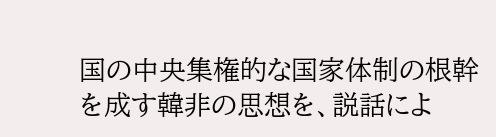国の中央集権的な国家体制の根幹を成す韓非の思想を、説話によ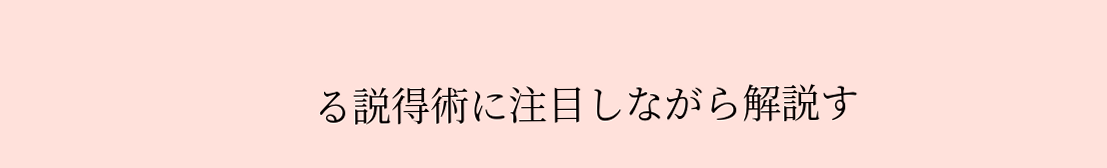る説得術に注目しながら解説す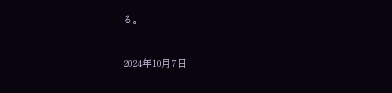る。

2024年10月7日